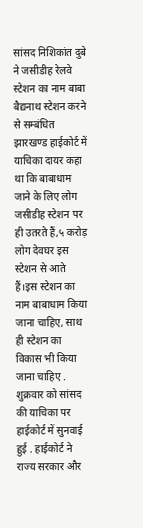सांसद निशिकांत दुबे ने जसीडीह रेलवे स्टेशन का नाम बाबा बैद्यनाथ स्टेशन करने से सम्बंधित झारखण्ड हाईकोर्ट में याचिका दायर कहा था कि बाबाधाम जाने के लिए लोग जसीडीह स्टेशन पर ही उतरते हैं,५ करोड़ लोग देवघर इस स्टेशन से आते हैं।इस स्टेशन का नाम बाबाधाम किया जाना चाहिए, साथ ही स्टेशन का विकास भी किया जाना चाहिए . शुक्रवार को सांसद की याचिका पर हाईकोर्ट में सुनवाई हुई . हाईकोर्ट ने राज्य सरकार और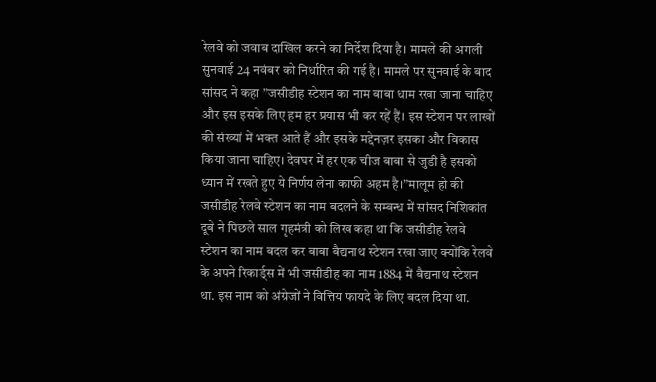रेलवे को जवाब दाखिल करने का निर्देश दिया है। मामले की अगली सुनवाई 24 नवंबर को निर्धारित की गई है। मामले पर सुनवाई के बाद सांसद ने कहा ”जसीडीह स्टेशन का नाम बाबा धाम रखा जाना चाहिए और इस इसके लिए हम हर प्रयास भी कर रहें हैं। इस स्टेशन पर लाखों की संख्यां में भक्त आते हैं और इसके मद्देनज़र इसका और विकास किया जाना चाहिए। देवघर में हर एक चीज बाबा से जुडी है इसको ध्यान में रखते हुए ये निर्णय लेना काफी अहम है।”मालूम हो की जसीडीह रेलवे स्टेशन का नाम बदलने के सम्बन्ध में सांसद निशिकांत दूबे ने पिछले साल गृहमंत्री को लिख कहा था कि जसीडीह रेलवे स्टेशन का नाम बदल कर बाबा बैद्यनाथ स्टेशन रखा जाए क्योंकि रेलवे के अपने रिकार्ड्स में भी जसीडीह का नाम 1884 में बैद्यनाथ स्टेशन था. इस नाम को अंग्रेजों ने वित्तिय फायदे के लिए बदल दिया था.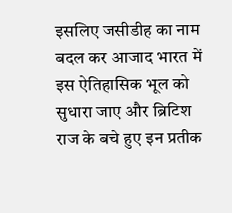इसलिए जसीडीह का नाम बदल कर आजाद भारत में इस ऐतिहासिक भूल को सुधारा जाए और ब्रिटिश राज के बचे हुए इन प्रतीक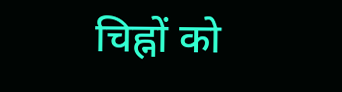चिह्नों को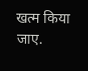खत्म किया जाए.